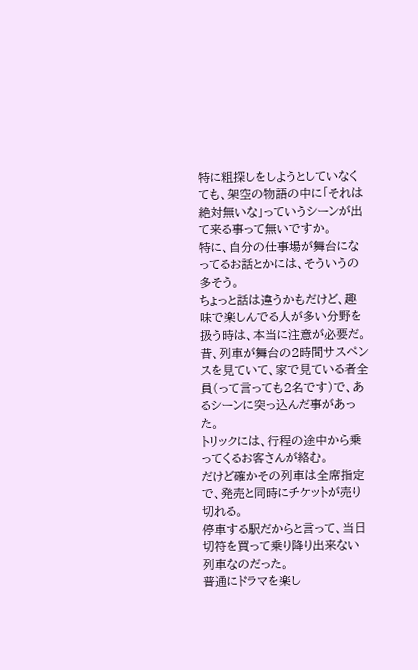特に粗探しをしようとしていなくても、架空の物語の中に「それは絶対無いな」っていうシーンが出て来る事って無いですか。
特に、自分の仕事場が舞台になってるお話とかには、そういうの多そう。
ちょっと話は違うかもだけど、趣味で楽しんでる人が多い分野を扱う時は、本当に注意が必要だ。
昔、列車が舞台の2時間サスペンスを見ていて、家で見ている者全員(って言っても2名です)で、あるシーンに突っ込んだ事があった。
トリックには、行程の途中から乗ってくるお客さんが絡む。
だけど確かその列車は全席指定で、発売と同時にチケットが売り切れる。
停車する駅だからと言って、当日切符を買って乗り降り出来ない列車なのだった。
普通にドラマを楽し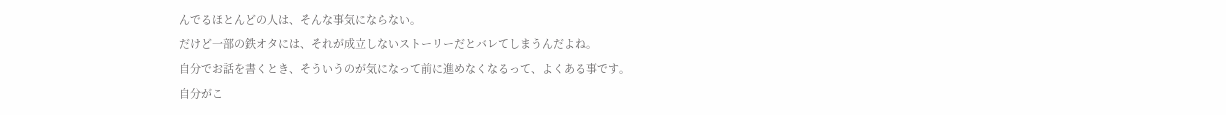んでるほとんどの人は、そんな事気にならない。
だけど一部の鉄オタには、それが成立しないストーリーだとバレてしまうんだよね。
自分でお話を書くとき、そういうのが気になって前に進めなくなるって、よくある事です。
自分がこ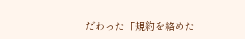だわった「規約を絡めた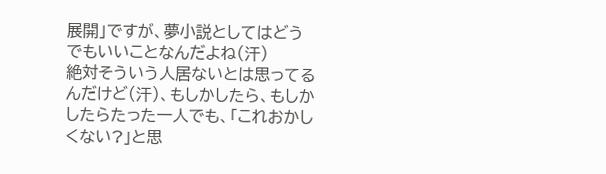展開」ですが、夢小説としてはどうでもいいことなんだよね(汗)
絶対そういう人居ないとは思ってるんだけど(汗)、もしかしたら、もしかしたらたった一人でも、「これおかしくない?」と思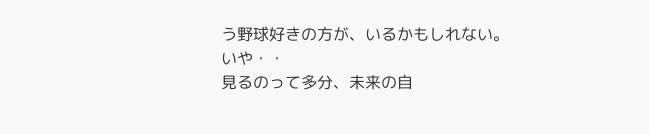う野球好きの方が、いるかもしれない。
いや・・
見るのって多分、未来の自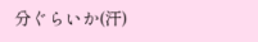分ぐらいか(汗)